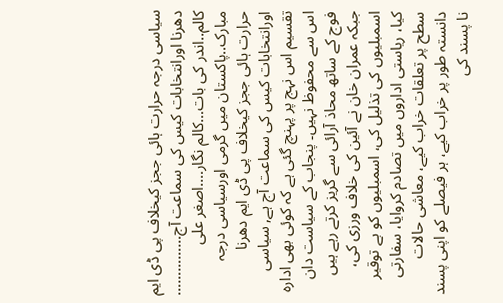سیاسی درجہ حرارت ہائی ججز کیخلاف پی ڈی ایم دھرنا اورانتخابات کیس کی سماعت آج…………… کالم..اندر کی بات…کالم نگار….اصغر علی مبارک..پاکستان میں گرمی اورسیاسی درجہ حرارت ہائی ججز کیخلاف پی ڈی ایم دھرنا اورانتخابات کیس کی سماعت آج ہے, سیاسی تقسیم اس نہج پر پہنچ گئی ہے کہ کوئی بھی ادارہ اس سے محفوظ نہیں۔ پنجاب کے سیاست دان فوج کے ساتھ محاذ آرائی سے گریز کرتے رہے ہیں جبکہ عمران خان نے آئین کی خلاف ورزی کی، اسمبلیوں کی تذلیل کی، اسمبلیوں کو بے توقیر کیا، ریاستی اداروں میں تصادم کروایا، سفارتی سطح پر تعلقات خراب کیے، معاشی حالات دانستہ طور پر خراب کیے، ہر فیصلے کو اپنی پسند نا پسند کی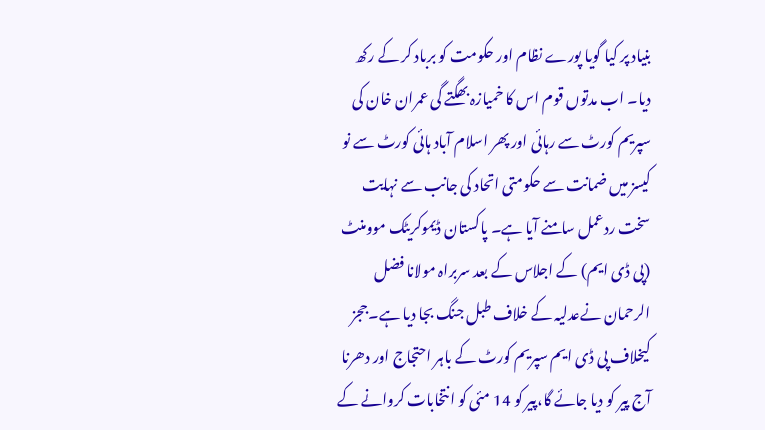بنیاد پر کیا گویا پورے نظام اور حکومت کو برباد کر کے رکھ دیا۔ اب مدتوں قوم اس کا خمیازہ بھگتے گی عمران خان کی سپریم کورٹ سے رہائی اور پھر اسلام آباد ہائی کورٹ سے نو کیسز میں ضمانت سے حکومتی اتحاد کی جانب سے نہایت سخت ردعمل سامنے آیا ہے۔ پاکستان ڈیموکریٹک موومنٹ (پی ڈی ایم) کے اجلاس کے بعد سربراہ مولانا فضل الرحمان نےعدلیہ کے خلاف طبل جنگ بجا دیا ہے۔ججز کیخلاف پی ڈی ایم سپریم کورٹ کے باہر احتجاج اور دھرنا آج پیر کو دیا جائے گا،پیر کو 14 مئی کو انتخابات کروانے کے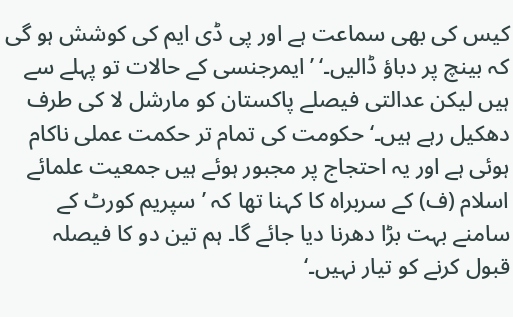کیس کی بھی سماعت ہے اور پی ڈی ایم کی کوشش ہو گی کہ بینچ پر دباؤ ڈالیں۔‘ ’ایمرجنسی کے حالات تو پہلے سے ہیں لیکن عدالتی فیصلے پاکستان کو مارشل لا کی طرف دھکیل رہے ہیں۔‘ حکومت کی تمام تر حکمت عملی ناکام ہوئی ہے اور یہ احتجاج پر مجبور ہوئے ہیں جمعیت علمائے اسلام (ف) کے سربراہ کا کہنا تھا کہ ’سپریم کورٹ کے سامنے بہت بڑا دھرنا دیا جائے گا۔ ہم تین دو کا فیصلہ قبول کرنے کو تیار نہیں۔‘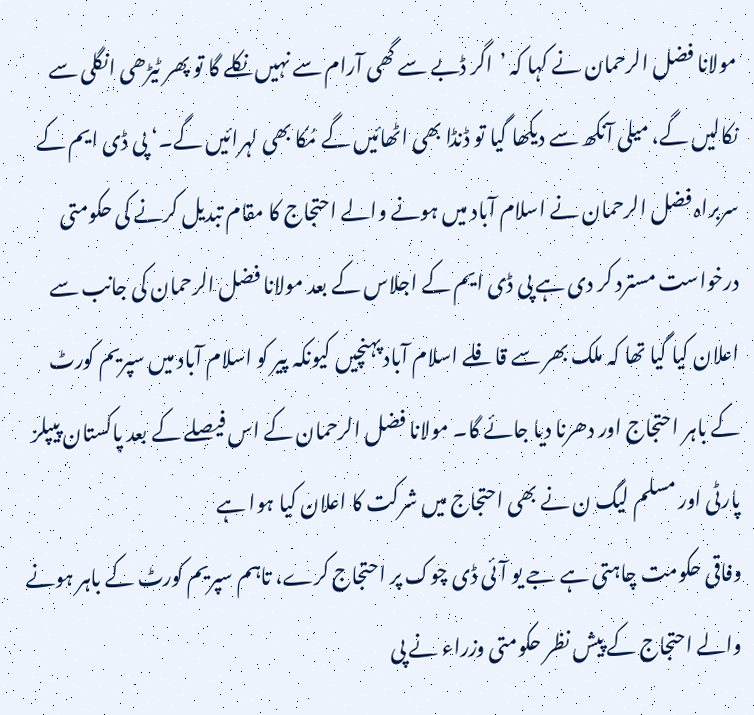مولانا فضل الرحمان نے کہا کہ ’اگر ڈبے سے گھی آرام سے نہیں نکلے گا تو پھر ٹیڑھی انگلی سے نکالیں گے، میلی آنکھ سے دیکھا گیا تو ڈنڈا بھی اٹھائیں گے مُکا بھی لہرائیں گے۔‘ پی ڈی ایم کے سربراہ فضل الرحمان نے اسلام آباد میں ہونے والے احتجاج کا مقام تبدیل کرنے کی حکومتی درخواست مسترد کر دی ہے پی ڈی ایم کے اجلاس کے بعد مولانا فضل الرحمان کی جانب سے اعلان کیا گیا تھا کہ ملک بھر سے قافلے اسلام آباد پہنچیں کیونکہ پیر کو اسلام آباد میں سپریم کورٹ کے باہر احتجاج اور دھرنا دیا جائے گا۔ مولانا فضل الرحمان کے اس فیصلے کے بعد پاکستان پیپلز پارٹی اور مسلم لیگ ن نے بھی احتجاج میں شرکت کا اعلان کیا ہوا ہے
وفاقی حکومت چاہتی ہے جے یو آئی ڈی چوک پر احتجاج کرے، تاہم سپریم کورٹ کے باہر ہونے والے احتجاج کے پیش نظر حکومتی وزراء نے پی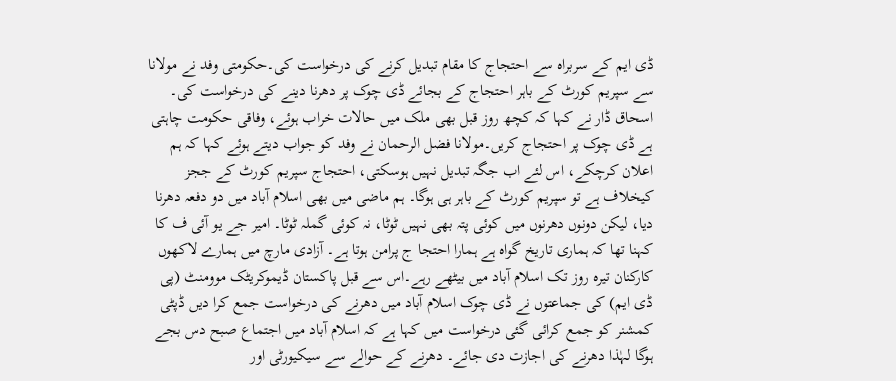ڈی ایم کے سربراہ سے احتجاج کا مقام تبدیل کرنے کی درخواست کی۔حکومتی وفد نے مولانا سے سپریم کورٹ کے باہر احتجاج کے بجائے ڈی چوک پر دھرنا دینے کی درخواست کی۔ اسحاق ڈار نے کہا کہ کچھ روز قبل بھی ملک میں حالات خراب ہوئے، وفاقی حکومت چاہتی ہے ڈی چوک پر احتجاج کریں۔مولانا فضل الرحمان نے وفد کو جواب دیتے ہوئے کہا کہ ہم اعلان کرچکے، اس لئے اب جگہ تبدیل نہیں ہوسکتی، احتجاج سپریم کورٹ کے ججز کیخلاف ہے تو سپریم کورٹ کے باہر ہی ہوگا۔ ہم ماضی میں بھی اسلام آباد میں دو دفعہ دھرنا دیا، لیکن دونوں دھرنوں میں کوئی پتہ بھی نہیں ٹوٹا، نہ کوئی گملہ ٹوٹا۔ امیر جے یو آئی ف کا کہنا تھا کہ ہماری تاریخ گواہ ہے ہمارا احتجا ج پرامن ہوتا ہے۔ آزادی مارچ میں ہمارے لاکھوں کارکنان تیرہ روز تک اسلام آباد میں بیٹھے رہے۔اس سے قبل پاکستان ڈیموکریٹک موومنٹ (پی ڈی ایم) کی جماعتوں نے ڈی چوک اسلام آباد میں دھرنے کی درخواست جمع کرا دیں ڈپٹی کمشنر کو جمع کرائی گئی درخواست میں کہا ہے کہ اسلام آباد میں اجتماع صبح دس بجے ہوگا لہٰذا دھرنے کی اجازت دی جائے۔ دھرنے کے حوالے سے سیکیورٹی اور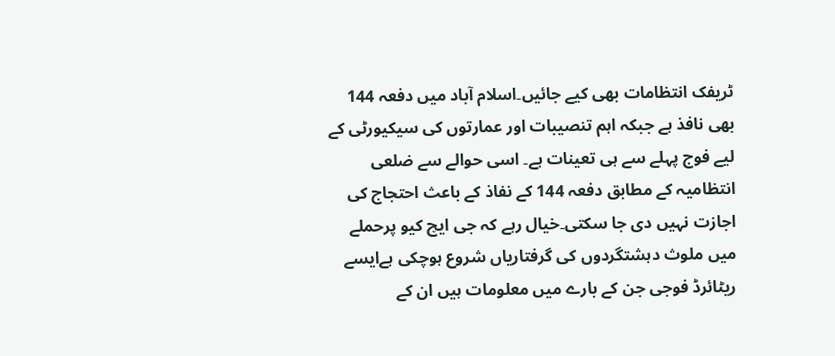ٹریفک انتظامات بھی کیے جائیں۔اسلام آباد میں دفعہ 144 بھی نافذ ہے جبکہ اہم تنصیبات اور عمارتوں کی سیکیورٹی کے لیے فوج پہلے سے ہی تعینات ہے۔ اسی حوالے سے ضلعی انتظامیہ کے مطابق دفعہ 144 کے نفاذ کے باعث احتجاج کی اجازت نہیں دی جا سکتی۔خیال رہے کہ جی ایچ کیو پرحملے میں ملوث دہشتگردوں کی گرفتاریاں شروع ہوچکی ہےایسے ریٹائرڈ فوجی جن کے بارے میں معلومات ہیں ان کے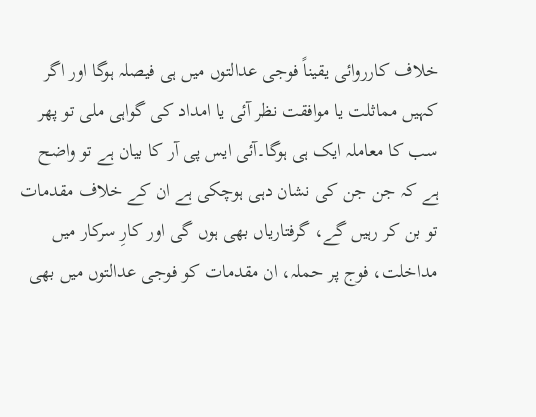خلاف کارروائی یقیناً فوجی عدالتوں میں ہی فیصلہ ہوگا اور اگر کہیں مماثلت یا موافقت نظر آئی یا امداد کی گواہی ملی تو پھر سب کا معاملہ ایک ہی ہوگا۔آئی ایس پی آر کا بیان ہے تو واضح ہے کہ جن جن کی نشان دہی ہوچکی ہے ان کے خلاف مقدمات تو بن کر رہیں گے، گرفتاریاں بھی ہوں گی اور کارِ سرکار میں مداخلت، فوج پر حملہ، ان مقدمات کو فوجی عدالتوں میں بھی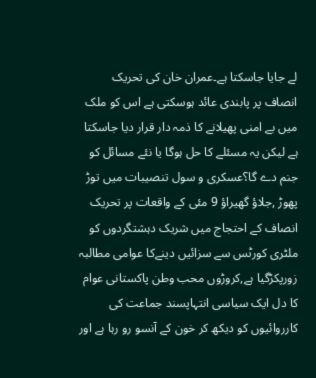لے جایا جاسکتا ہے۔عمران خان کی تحریک انصاف پر پابندی عائد ہوسکتی ہے اس کو ملک میں بے امنی پھیلانے کا ذمہ دار قرار دیا جاسکتا ہے لیکن یہ مسئلے کا حل ہوگا یا نئے مسائل کو جنم دے گا؟عسکری و سول تنصیبات میں توڑ پھوڑ ,جلاؤ گھیراؤ 9 مئی کے واقعات پر تحریک انصاف کے احتجاج میں شریک دہشتگردوں کو ملٹری کورٹس سے سزائیں دینےکا عوامی مطالبہ زورپکڑگیا ہے,کروڑوں محب وطن پاکستانی عوام کا دل ایک سیاسی انتہاپسند جماعت کی کارروائیوں کو دیکھ کر خون کے آنسو رو رہا ہے اور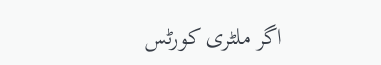اگر ملٹری کورٹس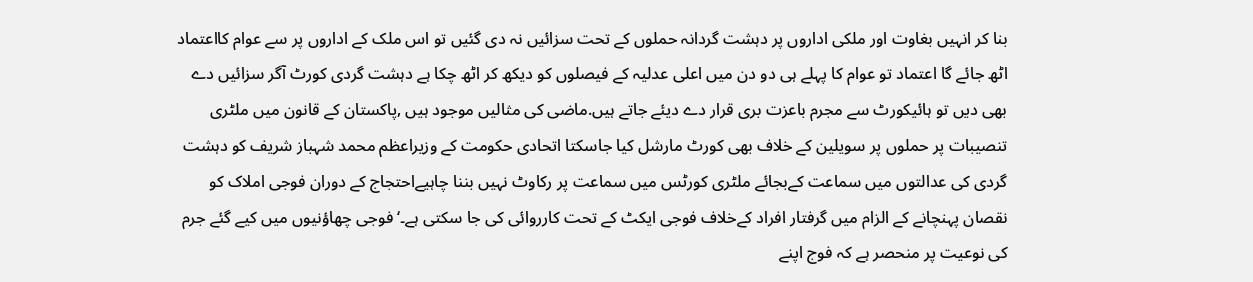بنا کر انہیں بغاوت اور ملکی اداروں پر دہشت گردانہ حملوں کے تحت سزائیں نہ دی گئیں تو اس ملک کے اداروں پر سے عوام کااعتماد اٹھ جائے گا اعتماد تو عوام کا پہلے ہی دو دن میں اعلی عدلیہ کے فیصلوں کو دیکھ کر اٹھ چکا ہے دہشت گردی کورٹ آگر سزائیں دے بھی دیں تو ہائیکورٹ سے مجرم باعزت بری قرار دے دیئے جاتے ہیں.ماضی کی مثالیں موجود ہیں ,پاکستان کے قانون میں ملٹری تنصیبات پر حملوں پر سویلین کے خلاف بھی کورٹ مارشل کیا جاسکتا اتحادی حکومت کے وزیراعظم محمد شہباز شریف کو دہشت گردی کی عدالتوں میں سماعت کےبجائے ملٹری کورٹس میں سماعت پر رکاوٹ نہیں بننا چاہیےاحتجاج کے دوران فوجی املاک کو نقصان پہنچانے کے الزام میں گرفتار افراد کےخلاف فوجی ایکٹ کے تحت کارروائی کی جا سکتی ہے۔‘ فوجی چھاؤنیوں میں کیے گئے جرم کی نوعیت پر منحصر ہے کہ فوج اپنے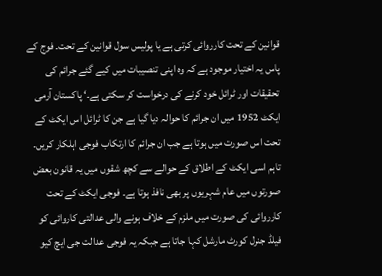قوانین کے تحت کارروائی کرتی ہے یا پولیس سول قوانین کے تحت۔ فوج کے پاس یہ اختیار موجود ہے کہ وہ اپنی تنصیبات میں کیے گئے جرائم کی تحقیقات اور ٹرائل خود کرنے کی درخواست کر سکتی ہے۔‘ پاکستان آرمی ایکٹ 1952 میں ان جرائم کا حوالہ دیا گیا ہے جن کا ٹرائل اس ایکٹ کے تحت اس صورت میں ہوتا ہے جب ان جرائم کا ارتکاب فوجی اہلکار کریں۔ تاہم اسی ایکٹ کے اطلاق کے حوالے سے کچھ شقوں میں یہ قانون بعض صورتوں میں عام شہریوں پر بھی نافذ ہوتا ہے۔ فوجی ایکٹ کے تحت کارروائی کی صورت میں ملزم کے خلاف ہونے والی عدالتی کاروائی کو فیلڈ جنرل کورٹ مارشل کہا جاتا ہے جبکہ یہ فوجی عدالت جی ایچ کیو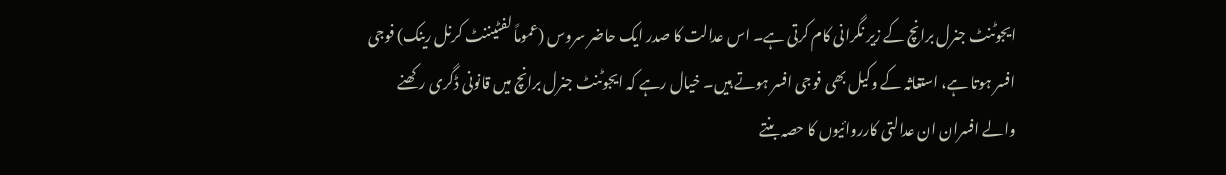ایجوٹنٹ جنرل برانچ کے زیر نگرانی کام کرتی ہے۔ اس عدالت کا صدر ایک حاضر سروس (عموماً لفٹیننٹ کرنل رینک) فوجی افسر ہوتا ہے، استغاثہ کے وکیل بھی فوجی افسر ہوتے ہیں۔ خیال رہے کہ ایجوٹنٹ جنرل برانچ میں قانونی ڈگری رکھنے والے افسران ان عدالتی کارروائیوں کا حصہ بنتے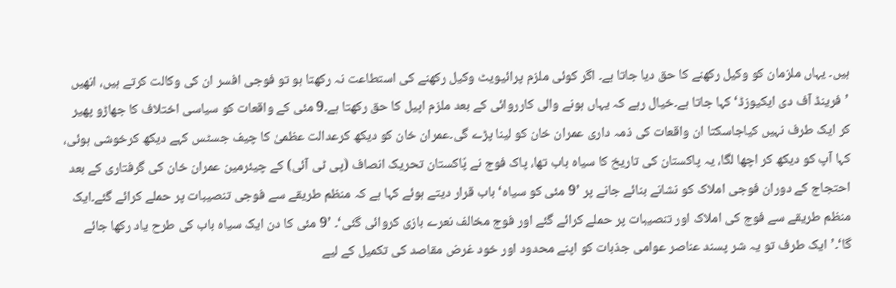ہیں۔ یہاں ملزمان کو وکیل رکھنے کا حق دیا جاتا ہے۔ اگر کوئی ملزم پرائیویٹ وکیل رکھنے کی استطاعت نہ رکھتا ہو تو فوجی افسر ان کی وکالت کرتے ہیں، انھیں ’فرینڈ آف دی ایکیوزڈ‘ کہا جاتا ہے۔خیال رہے کہ یہاں ہونے والی کارروائی کے بعد ملزم اپیل کا حق رکھتا ہے۔9 مئی کے واقعات کو سیاسی اختلاف کا جھاڑو پھیر کر ایک طرف نہیں کیاجاسکتا ان واقعات کی ذمہ داری عمران خان کو لینا پڑے گی۔عمران خان کو دیکھ کرعدالت عظمیٰ کا چیف جسٹس کہے دیکھ کرخوشی ہوئی، کہا آپ کو دیکھ کر اچھا لگا، یہ پاکستان کی تاریخ کا سیاہ باب تھا، پاک فوج نے پٌاکستان تحریک انصاف (پی ٹی آئی) کے چیئرمین عمران خان کی گرفتاری کے بعد احتجاج کے دوران فوجی املاک کو نشانے بنائے جانے پر ’9 مئی کو سیاہ‘ باب قرار دیتے ہوئے کہا ہے کہ منظم طریقے سے فوجی تنصیبات پر حملے کرائے گئے۔ایک منظم طریقے سے فوج کی املاک اور تنصیبات پر حملے کرائے گئے اور فوج مخالف نعرے بازی کروائی گئی‘۔ ’9 مئی کا دن ایک سیاہ باب کی طرح یاد رکھا جائے گا‘۔’ایک طرف تو یہ شر پسند عناصر عوامی جذبات کو اپنے محدود اور خود غرض مقاصد کی تکمیل کے لیے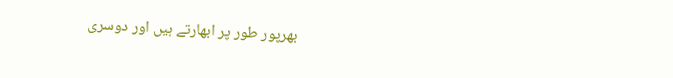بھرپور طور پر ابھارتے ہیں اور دوسری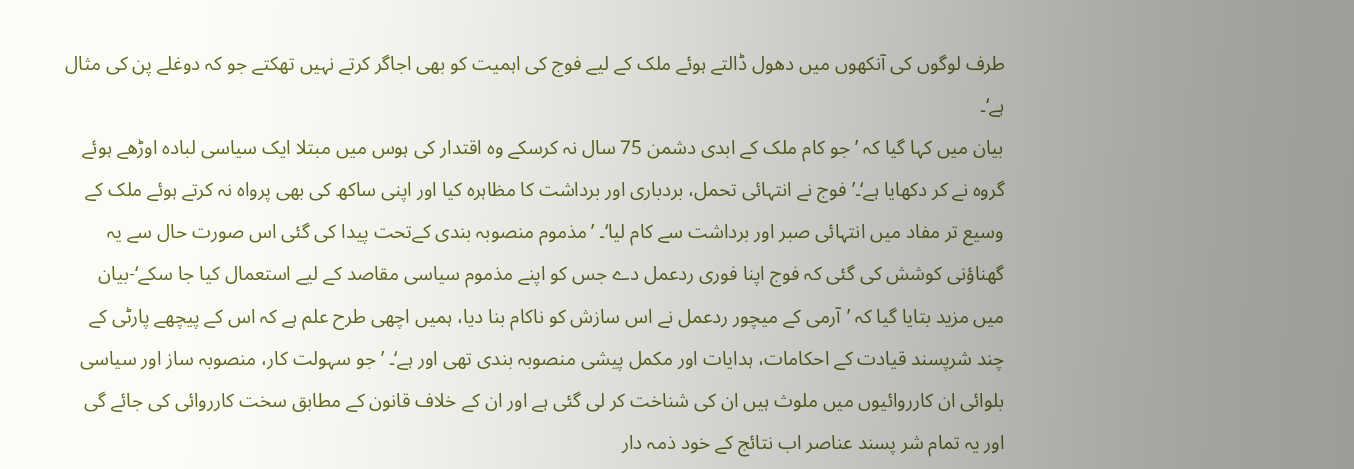طرف لوگوں کی آنکھوں میں دھول ڈالتے ہوئے ملک کے لیے فوج کی اہمیت کو بھی اجاگر کرتے نہیں تھکتے جو کہ دوغلے پن کی مثال ہے‘۔
بیان میں کہا گیا کہ ’جو کام ملک کے ابدی دشمن 75 سال نہ کرسکے وہ اقتدار کی ہوس میں مبتلا ایک سیاسی لبادہ اوڑھے ہوئے گروہ نے کر دکھایا ہے‘۔’فوج نے انتہائی تحمل، بردباری اور برداشت کا مظاہرہ کیا اور اپنی ساکھ کی بھی پرواہ نہ کرتے ہوئے ملک کے وسیع تر مفاد میں انتہائی صبر اور برداشت سے کام لیا‘۔ ’مذموم منصوبہ بندی کےتحت پیدا کی گئی اس صورت حال سے یہ گھناؤنی کوشش کی گئی کہ فوج اپنا فوری ردعمل دے جس کو اپنے مذموم سیاسی مقاصد کے لیے استعمال کیا جا سکے‘-بیان میں مزید بتایا گیا کہ ’آرمی کے میچور ردعمل نے اس سازش کو ناکام بنا دیا، ہمیں اچھی طرح علم ہے کہ اس کے پیچھے پارٹی کے چند شرپسند قیادت کے احکامات، ہدایات اور مکمل پیشی منصوبہ بندی تھی اور ہے‘۔ ’جو سہولت کار، منصوبہ ساز اور سیاسی بلوائی ان کارروائیوں میں ملوث ہیں ان کی شناخت کر لی گئی ہے اور ان کے خلاف قانون کے مطابق سخت کارروائی کی جائے گی اور یہ تمام شر پسند عناصر اب نتائج کے خود ذمہ دار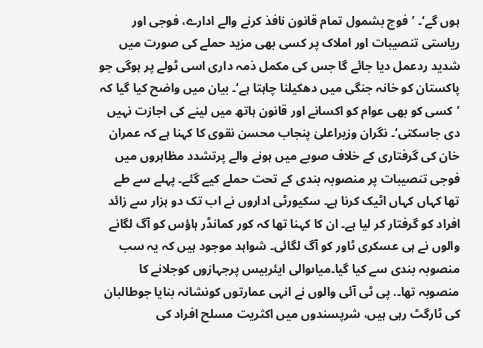ہوں گے‘۔ ’فوج بشمول تمام قانون نافذ کرنے والے ادارے، فوجی اور ریاستی تنصیبات اور املاک پر کسی بھی مزید حملے کی صورت میں شدید ردعمل دیا جائے گا جس کی مکمل ذمہ داری اسی ٹولے پر ہوگی جو پاکستان کو خانہ جنگی میں دھکیلنا چاہتا ہے‘۔ بیان میں واضح کیا گیا کہ ’کسی کو بھی عوام کو اکسانے اور قانون ہاتھ میں لینے کی اجازت نہیں دی جاسکتی‘۔ نگران وزیراعلیٰ پنجاب محسن نقوی کا کہنا ہے کہ عمران خان کی گرفتاری کے خلاف صوبے میں ہونے والے پرتشدد مظاہروں میں فوجی تنصیبات پر منصوبہ بندی کے تحت حملے کیے گئے۔ پہلے سے طے تھا کہاں کہاں اٹیک کرنا ہے۔ سکیورٹی اداروں نے اب تک دو ہزار سے زائد افراد کو گرفتار کر لیا ہے۔ ان کا کہنا تھا کہ کور کمانڈر ہاؤس کو آگ لگانے والوں نے ہی عسکری ٹاور کو آگ لگائی۔ شواہد موجود ہیں کہ یہ سب منصوبہ بندی سے کیا گیا۔میاںوالی ایئربیس پرجہازوں کوجلانے کا منصوبہ تھا۔. پی ٹی آئی والوں نے انہی عمارتوں کونشانہ بنایا جوطالبان کی ٹارگٹ رہی ہیں، شرپسندوں میں اکثریت مسلح افراد کی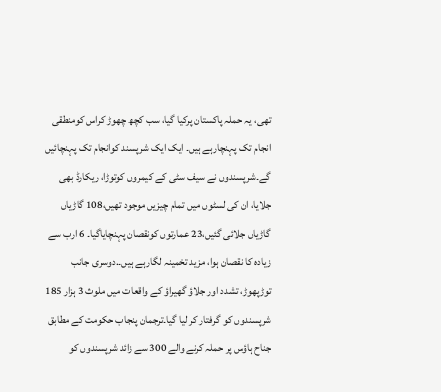تھی، یہ حملہ پاکستان پرکیا گیا، سب کچھ چھوڑ کراس کومنطقی انجام تک پہنچارہے ہیں۔ ایک ایک شرپسند کوانجام تک پہنچائیں گے۔شرپسندوں نے سیف سٹی کے کیمروں کوتوڑا، ریکارڈ بھی جلایا، ان کی لسٹوں میں تمام چیزیں موجود تھیں،108 گاڑیاں گاڑیاں جلائی گئیں،23 عمارتوں کونقصان پہنچایاگیا۔ 6 ارب سے زیادہ کا نقصان ہوا، مزید تخمینہ لگارہے ہیں۔.دوسری جانب توڑپھوڑ، تشدد اور جلاؤ گھیراؤ کے واقعات میں ملوث 3 ہزار 185 شرپسندوں کو گرفتار کر لیا گیا۔ترجمان پنجاب حکومت کے مطابق جناح ہاؤس پر حملہ کرنے والے 300 سے زائد شرپسندوں کو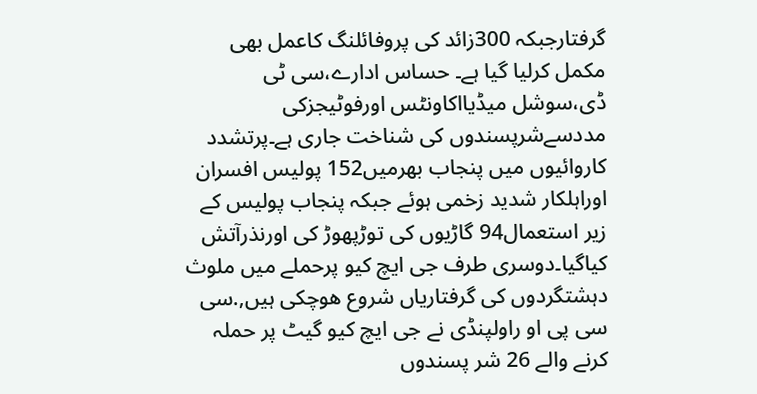گرفتارجبکہ 300زائد کی پروفائلنگ کاعمل بھی مکمل کرلیا گیا ہے۔ حساس ادارے،سی ٹی ڈی،سوشل میڈیااکاونٹس اورفوٹیجزکی مددسےشرپسندوں کی شناخت جاری ہے۔پرتشدد کاروائیوں میں پنجاب بھرمیں152 پولیس افسران اوراہلکار شدید زخمی ہوئے جبکہ پنجاب پولیس کے زیر استعمال94 گاڑیوں کی توڑپھوڑ کی اورنذرآتش کیاگیا۔دوسری طرف جی ایچ کیو پرحملے میں ملوث دہشتگردوں کی گرفتاریاں شروع ھوچکی ہیں,.سی سی پی او راولپنڈی نے جی ایچ کیو گیٹ پر حملہ کرنے والے 26 شر پسندوں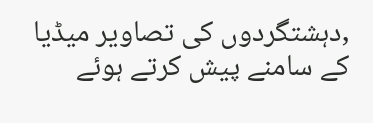,دہشتگردوں کی تصاویر میڈیا کے سامنے پیش کرتے ہوئے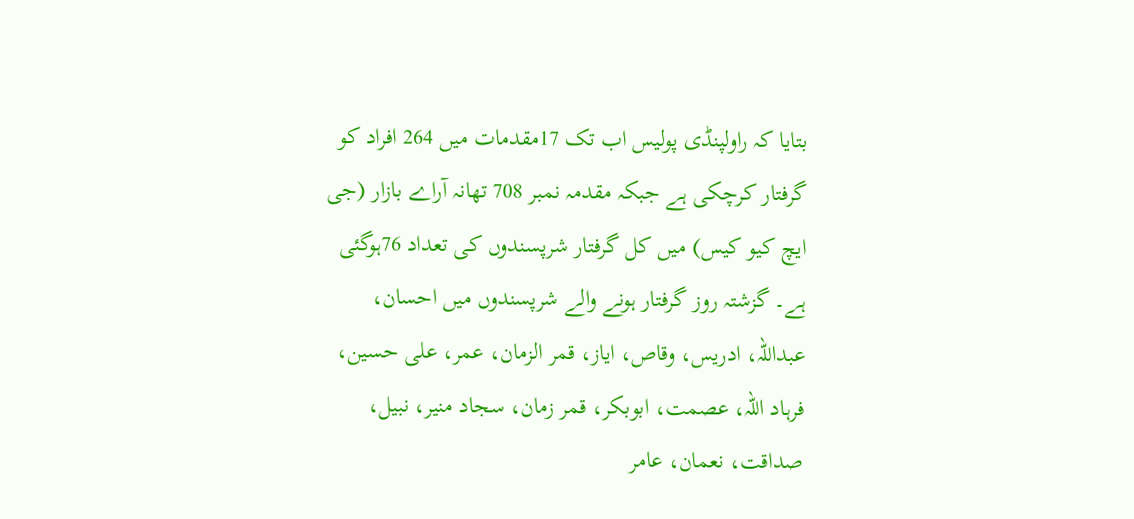بتایا کہ راولپنڈی پولیس اب تک 17مقدمات میں 264 افراد کو گرفتار کرچکی ہے جبکہ مقدمہ نمبر 708 تھانہ آراے بازار (جی ایچ کیو کیس) میں کل گرفتار شرپسندوں کی تعداد 76ہوگئی ہے۔ گزشتہ روز گرفتار ہونے والے شرپسندوں میں احسان، عبداللہ، ادریس، وقاص، ایاز، قمر الزمان، عمر، علی حسین، فرہاد اللہ، عصمت، ابوبکر، قمر زمان، سجاد منیر، نبیل، صداقت، نعمان، عامر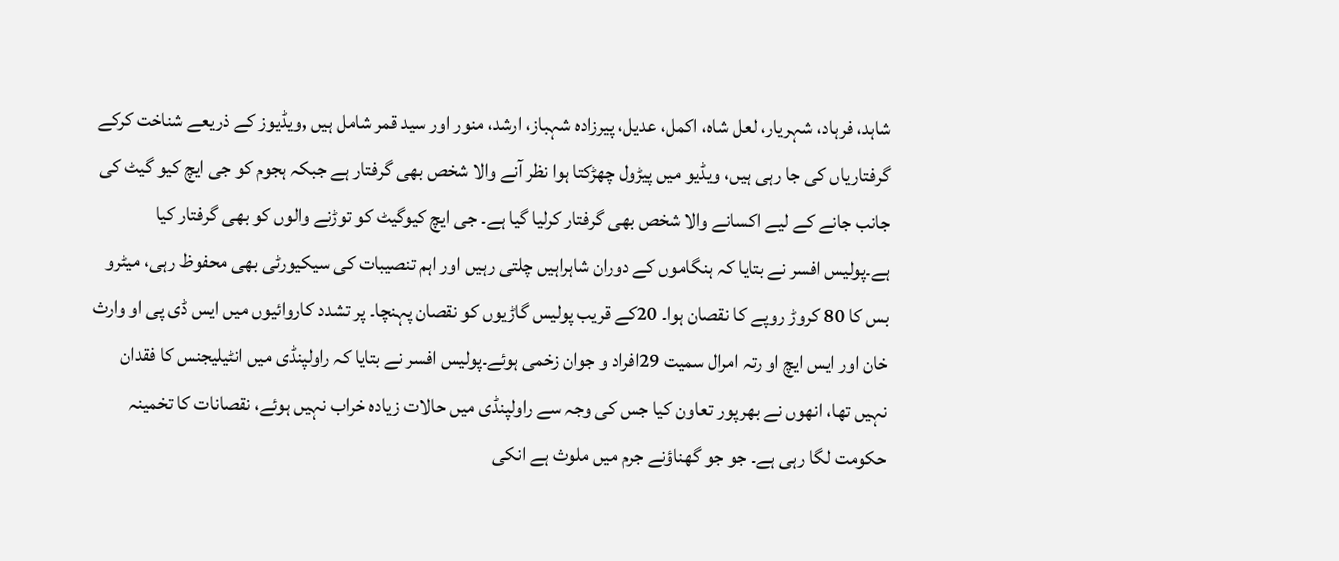شاہد، فرہاد، شہریار، لعل شاہ، اکمل، عدیل، پیرزادہ شہباز، ارشد، منور اور سید قمر شامل ہیں ,ویڈیوز کے ذریعے شناخت کرکے گرفتاریاں کی جا رہی ہیں، ویڈیو میں پیڑول چھڑکتا ہوا نظر آنے والا شخص بھی گرفتار ہے جبکہ ہجوم کو جی ایچ کیو گیٹ کی جانب جانے کے لیے اکسانے والا شخص بھی گرفتار کرلیا گیا ہے۔ جی ایچ کیوگیٹ کو توڑنے والوں کو بھی گرفتار کیا ہے۔پولیس افسر نے بتایا کہ ہنگاموں کے دوران شاہراہیں چلتی رہیں اور اہم تنصیبات کی سیکیورٹی بھی محفوظ رہی، میٹرو بس کا 80 کروڑ روپے کا نقصان ہوا۔ 20کے قریب پولیس گاڑیوں کو نقصان پہنچا۔ پر تشدد کاروائیوں میں ایس ڈی پی او وارث خان اور ایس ایچ او رتہ امرال سمیت 29افراد و جوان زخمی ہوئے۔پولیس افسر نے بتایا کہ راولپنڈی میں انٹیلیجنس کا فقدان نہیں تھا، انھوں نے بھرپور تعاون کیا جس کی وجہ سے راولپنڈی میں حالات زیادہ خراب نہیں ہوئے، نقصانات کا تخمینہ حکومت لگا رہی ہے۔ جو جو گھناؤنے جرم میں ملوث ہے انکی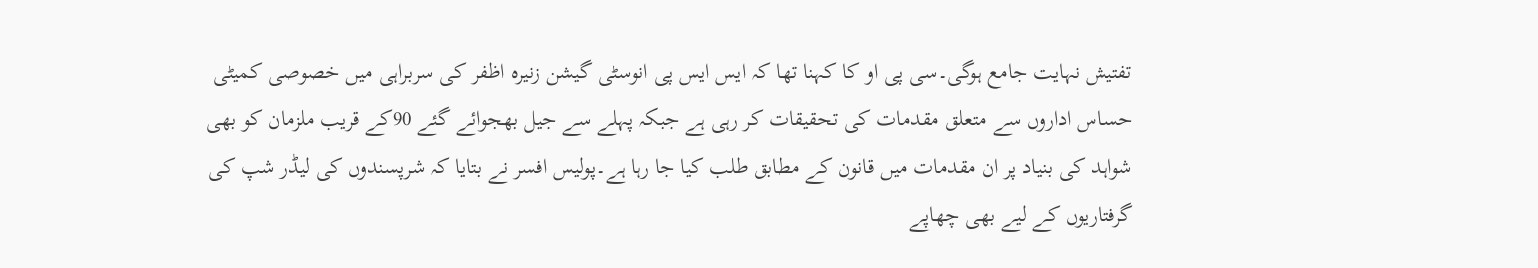تفتیش نہایت جامع ہوگی۔سی پی او کا کہنا تھا کہ ایس ایس پی انوسٹی گیشن زنیرہ اظفر کی سربراہی میں خصوصی کمیٹی حساس اداروں سے متعلق مقدمات کی تحقیقات کر رہی ہے جبکہ پہلے سے جیل بھجوائے گئے 90کے قریب ملزمان کو بھی شواہد کی بنیاد پر ان مقدمات میں قانون کے مطابق طلب کیا جا رہا ہے۔پولیس افسر نے بتایا کہ شرپسندوں کی لیڈر شپ کی گرفتاریوں کے لیے بھی چھاپے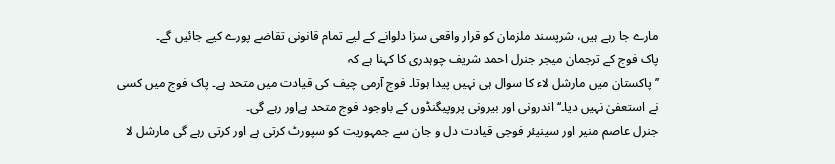مارے جا رہے ہیں، شرپسند ملزمان کو قرار واقعی سزا دلوانے کے لیے تمام قانونی تقاضے پورے کیے جائیں گے۔
پاک فوج کے ترجمان میجر جنرل احمد شریف چوہدری کا کہنا ہے کہ
’’پاکستان میں مارشل لاء کا سوال ہی نہیں پیدا ہوتا۔ فوج آرمی چیف کی قیادت میں متحد ہے۔ پاک فوج میں کسی نے استعفیٰ نہیں دیا۔‘‘اندرونی اور بیرونی پروپیگنڈوں کے باوجود فوج متحد ہےاور رہے گی۔
جنرل عاصم منیر اور سینیئر فوجی قیادت دل و جان سے جمہوریت کو سپورٹ کرتی ہے اور کرتی رہے گی مارشل لا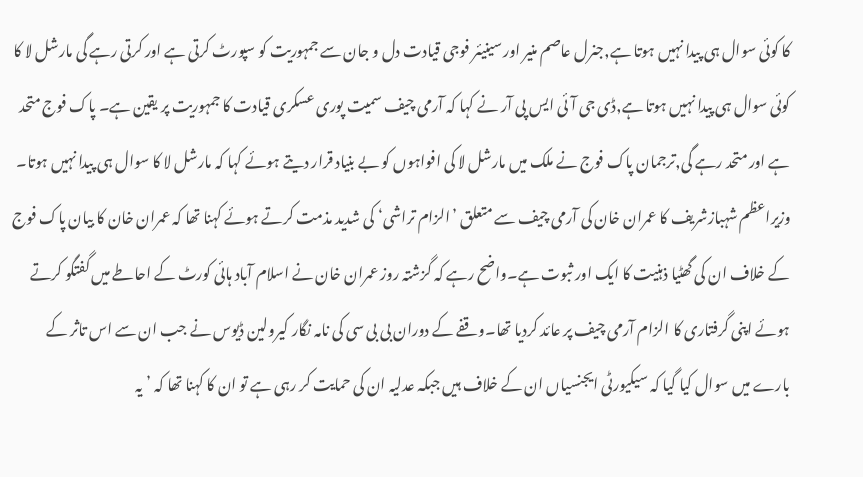کا کوئی سوال ہی پیدا نہیں ہوتا ہے,جنرل عاصم منیر اور سینیئر فوجی قیادت دل و جان سے جمہوریت کو سپورٹ کرتی ہے اور کرتی رہے گی مارشل لا کا کوئی سوال ہی پیدا نہیں ہوتا ہے,ڈی جی آئی ایس پی آر نے کہا کہ آرمی چیف سمیت پوری عسکری قیادت کا جمہوریت پر یقین ہے۔ پاک فوج متحد ہے اور متحد رہے گی,ترجمان پاک فوج نے ملک میں مارشل لا کی افواہوں کو بے بنیاد قرار دیتے ہوئے کہا کہ مارشل لا کا سوال ہی پیدا نہیں ہوتا۔ وزیراعظم شہبازشریف کا عمران خان کی آرمی چیف سے متعلق ’الزام تراشی‘ کی شدید مذمت کرتے ہوئے کہنا تھا کہ عمران خان کا بیان پاک فوج کے خلاف ان کی گھٹیا ذہنیت کا ایک اور ثبوت ہے۔واضح رہے کہ گزشتہ روز عمران خان نے اسلام آباد ہائی کورٹ کے احاطے میں گفتگو کرتے ہوئے اپنی گرفتاری کا الزام آرمی چیف پر عائد کردیا تھا۔وقفے کے دوران بی بی سی کی نامہ نگار کیرولین ڈیوس نے جب ان سے اس تاثر کے بارے میں سوال کیا گیا کہ سیکیورٹی ایجنسیاں ان کے خلاف ہیں جبکہ عدلیہ ان کی حمایت کر رہی ہے تو ان کا کہنا تھا کہ ’یہ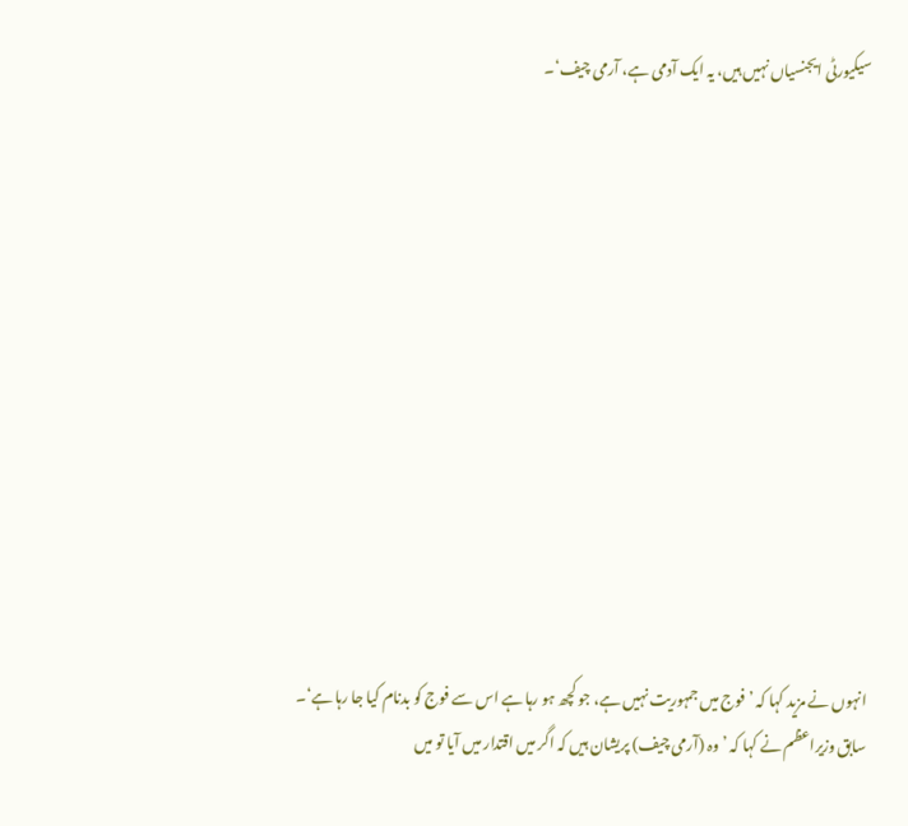سیکیورٹی ایجنسیاں نہیں ہیں، یہ ایک آدمی ہے، آرمی چیف‘۔













انہوں نے مزید کہا کہ ’فوج میں جمہوریت نہیں ہے، جو کچھ ہو رہا ہے اس سے فوج کو بدنام کیا جا رہا ہے‘۔
سابق وزیراعظم نے کہا کہ ’وہ (آرمی چیف) پریشان ہیں کہ اگر میں اقتدار میں آیا تو میں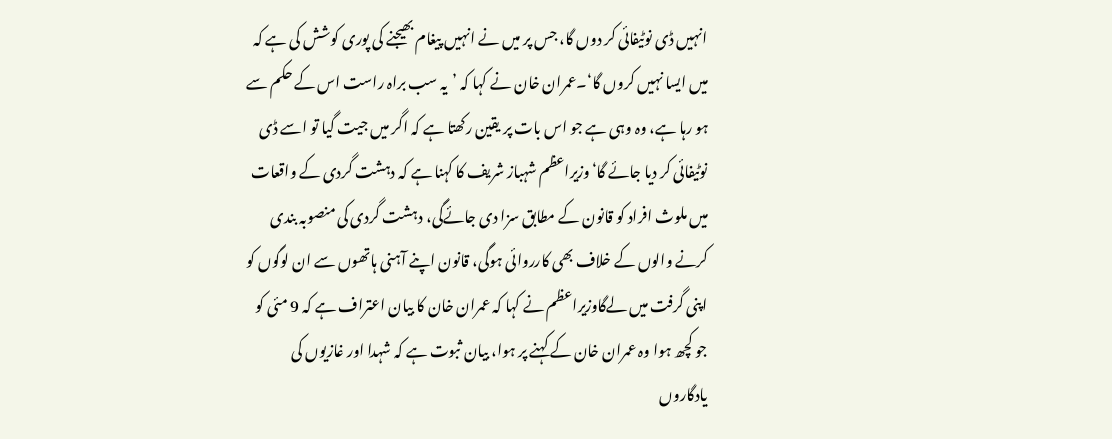انہیں ڈی نوٹیفائی کر دوں گا، جس پر میں نے انہیں پیغام بھیجنے کی پوری کوشش کی ہے کہ میں ایسا نہیں کروں گا‘۔عمران خان نے کہا کہ ’یہ سب براہ راست اس کے حکم سے ہو رہا ہے، وہ وہی ہے جو اس بات پر یقین رکھتا ہے کہ اگر میں جیت گیا تو اسے ڈی نوٹیفائی کر دیا جائے گا‘وزیراعظم شہباز شریف کا کہنا ہے کہ دہشت گردی کے واقعات میں ملوث افراد کو قانون کے مطابق سزا دی جائےگی، دہشت گردی کی منصوبہ بندی کرنے والوں کے خلاف بھی کارروائی ہوگی، قانون اپنے آہنی ہاتھوں سے ان لوگوں کو اپنی گرفت میں لےگاوزیراعظم نے کہا کہ عمران خان کا بیان اعتراف ہے کہ 9 مئی کو جو کچھ ہوا وہ عمران خان کے کہنے پر ہوا، بیان ثبوت ہے کہ شہدا اور غازیوں کی یادگاروں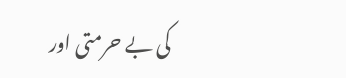کی بے حرمتی اور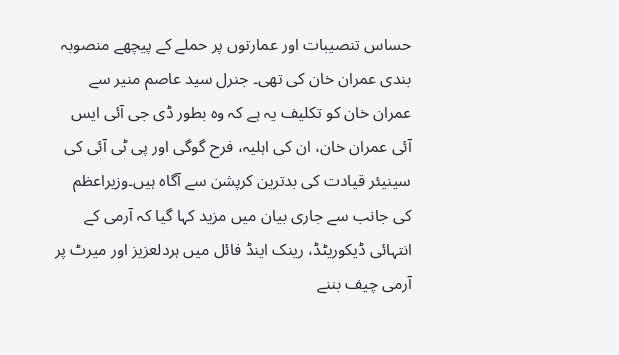حساس تنصیبات اور عمارتوں پر حملے کے پیچھے منصوبہ بندی عمران خان کی تھی۔ جنرل سید عاصم منیر سے عمران خان کو تکلیف یہ ہے کہ وہ بطور ڈی جی آئی ایس آئی عمران خان، ان کی اہلیہ، فرح گوگی اور پی ٹی آئی کی سینیئر قیادت کی بدترین کرپشن سے آگاہ ہیں۔وزیراعظم کی جانب سے جاری بیان میں مزید کہا گیا کہ آرمی کے انتہائی ڈیکوریٹڈ، رینک اینڈ فائل میں ہردلعزیز اور میرٹ پر آرمی چیف بننے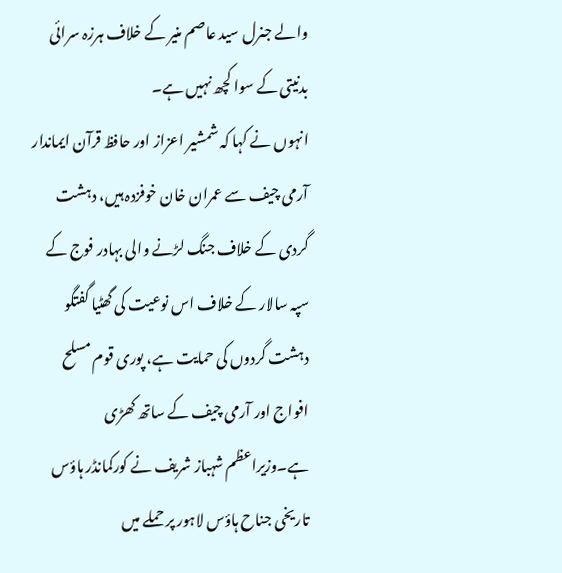والے جنرل سید عاصم منیر کے خلاف ہرزہ سرائی بدنیتی کے سوا کچھ نہیں ہے۔
انہوں نے کہا کہ شمشیر اعزاز اور حافظ قرآن ایماندار آرمی چیف سے عمران خان خوفزدہ ہیں، دہشت گردی کے خلاف جنگ لڑنے والی بہادر فوج کے سپہ سالار کے خلاف اس نوعیت کی گھٹیا گفتگو دہشت گردوں کی حمایت ہے، پوری قوم مسلح افواج اور آرمی چیف کے ساتھ کھڑی ہے۔وزیراعظم شہباز شریف نے کورکمانڈر ہاؤس تاریخی جناح ہاؤس لاہور پر حملے میں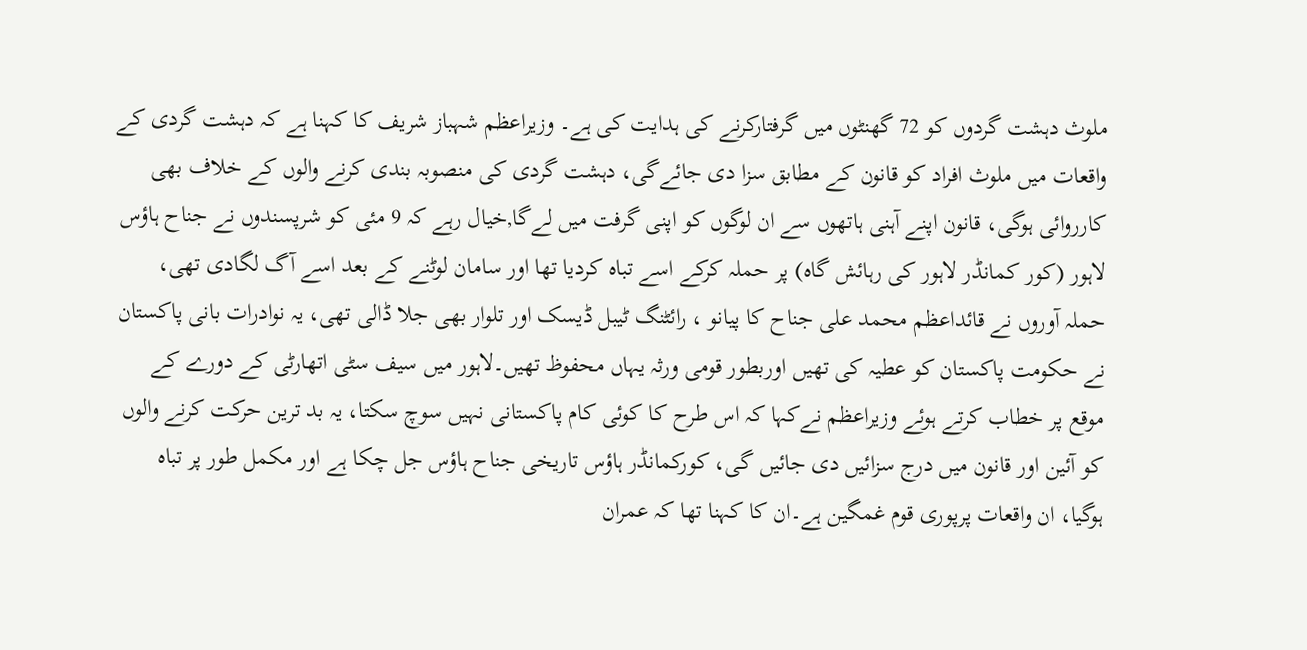ملوث دہشت گردوں کو 72 گھنٹوں میں گرفتارکرنے کی ہدایت کی ہے۔ وزیراعظم شہباز شریف کا کہنا ہے کہ دہشت گردی کے واقعات میں ملوث افراد کو قانون کے مطابق سزا دی جائےگی، دہشت گردی کی منصوبہ بندی کرنے والوں کے خلاف بھی کارروائی ہوگی، قانون اپنے آہنی ہاتھوں سے ان لوگوں کو اپنی گرفت میں لےگا,خیال رہے کہ 9 مئی کو شرپسندوں نے جناح ہاؤس لاہور (کور کمانڈر لاہور کی رہائش گاہ) پر حملہ کرکے اسے تباہ کردیا تھا اور سامان لوٹنے کے بعد اسے آگ لگادی تھی، حملہ آوروں نے قائداعظم محمد علی جناح کا پیانو ، رائٹنگ ٹیبل ڈیسک اور تلوار بھی جلا ڈالی تھی، یہ نوادرات بانی پاکستان نے حکومت پاکستان کو عطیہ کی تھیں اوربطور قومی ورثہ یہاں محفوظ تھیں۔لاہور میں سیف سٹی اتھارٹی کے دورے کے موقع پر خطاب کرتے ہوئے وزیراعظم نےکہا کہ اس طرح کا کوئی کام پاکستانی نہیں سوچ سکتا، یہ بد ترین حرکت کرنے والوں کو آئین اور قانون میں درج سزائیں دی جائیں گی، کورکمانڈر ہاؤس تاریخی جناح ہاؤس جل چکا ہے اور مکمل طور پر تباہ ہوگیا، ان واقعات پرپوری قوم غمگین ہے۔ان کا کہنا تھا کہ عمران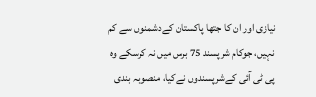نیازی اور ان کا جتھا پاکستان کےدشمنوں سے کم نہیں، جوکام شرپسند 75 برس میں نہ کرسکے وہ پی ٹی آئی کےشرپسندوں نےکیا، منصوبہ بندی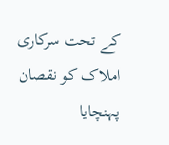کے تحت سرکاری املاک کو نقصان پہنچایا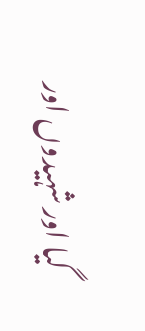گیا اور شہیدوں اور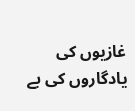غازیوں کی یادگاروں کی بے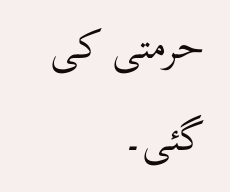حرمتی کی گئی۔